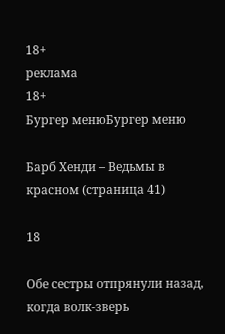18+
реклама
18+
Бургер менюБургер меню

Барб Хенди – Ведьмы в красном (страница 41)

18

Обе сестры отпрянули назад, когда волк-зверь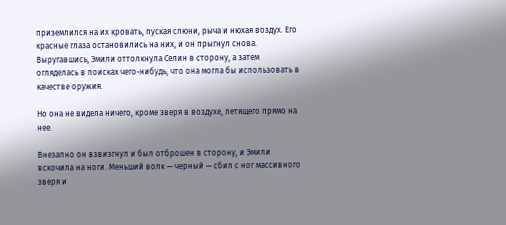приземлился на их кровать, пуская слюни, рыча и нюхая воздух. Его красные глаза остановились на них, и он прыгнул снова. Выругавшись, Эмили оттолкнула Селин в сторону, а затем огляделась в поисках чего-нибудь, что она могла бы использовать в качестве оружия.

Но она не видела ничего, кроме зверя в воздухе, летящего прямо на нее.

Внезапно он взвизгнул и был отброшен в сторону, и Эмили вскочила на ноги. Меньший волк — черный — сбил с ног массивного зверя и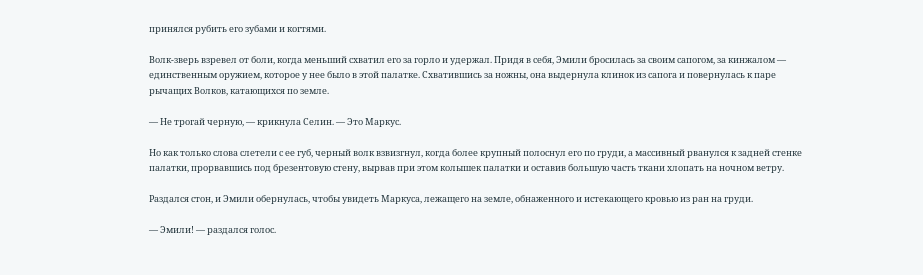принялся рубить его зубами и когтями.

Волк-зверь взревел от боли, когда меньший схватил его за горло и удержал. Придя в себя, Эмили бросилась за своим сапогом, за кинжалом — единственным оружием, которое у нее было в этой палатке. Схватившись за ножны, она выдернула клинок из сапога и повернулась к паре рычащих Волков, катающихся по земле.

— Не трогай черную, — крикнула Селин. — Это Маркус.

Но как только слова слетели с ее губ, черный волк взвизгнул, когда более крупный полоснул его по груди, а массивный рванулся к задней стенке палатки, прорвавшись под брезентовую стену, вырвав при этом колышек палатки и оставив большую часть ткани хлопать на ночном ветру.

Раздался стон, и Эмили обернулась, чтобы увидеть Маркуса, лежащего на земле, обнаженного и истекающего кровью из ран на груди.

— Эмили! — раздался голос.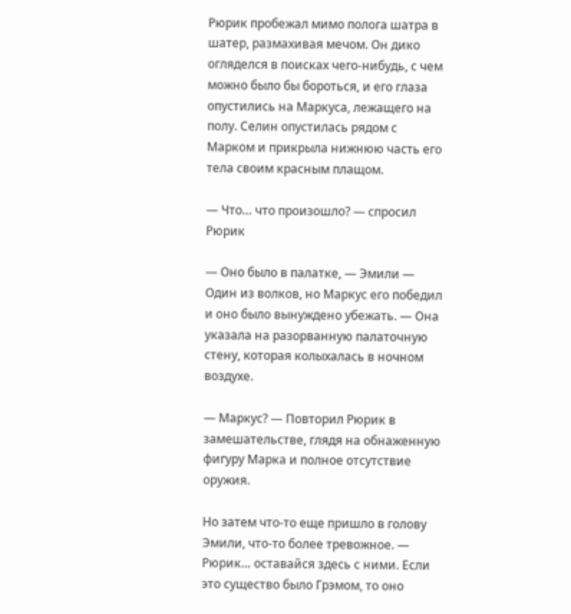Рюрик пробежал мимо полога шатра в шатер, размахивая мечом. Он дико огляделся в поисках чего-нибудь, с чем можно было бы бороться, и его глаза опустились на Маркуса, лежащего на полу. Селин опустилась рядом с Марком и прикрыла нижнюю часть его тела своим красным плащом.

— Что… что произошло? — спросил Рюрик

— Оно было в палатке, — Эмили — Один из волков, но Маркус его победил и оно было вынуждено убежать. — Она указала на разорванную палаточную стену, которая колыхалась в ночном воздухе.

— Маркус? — Повторил Рюрик в замешательстве, глядя на обнаженную фигуру Марка и полное отсутствие оружия.

Но затем что-то еще пришло в голову Эмили, что-то более тревожное. — Рюрик… оставайся здесь с ними. Если это существо было Грэмом, то оно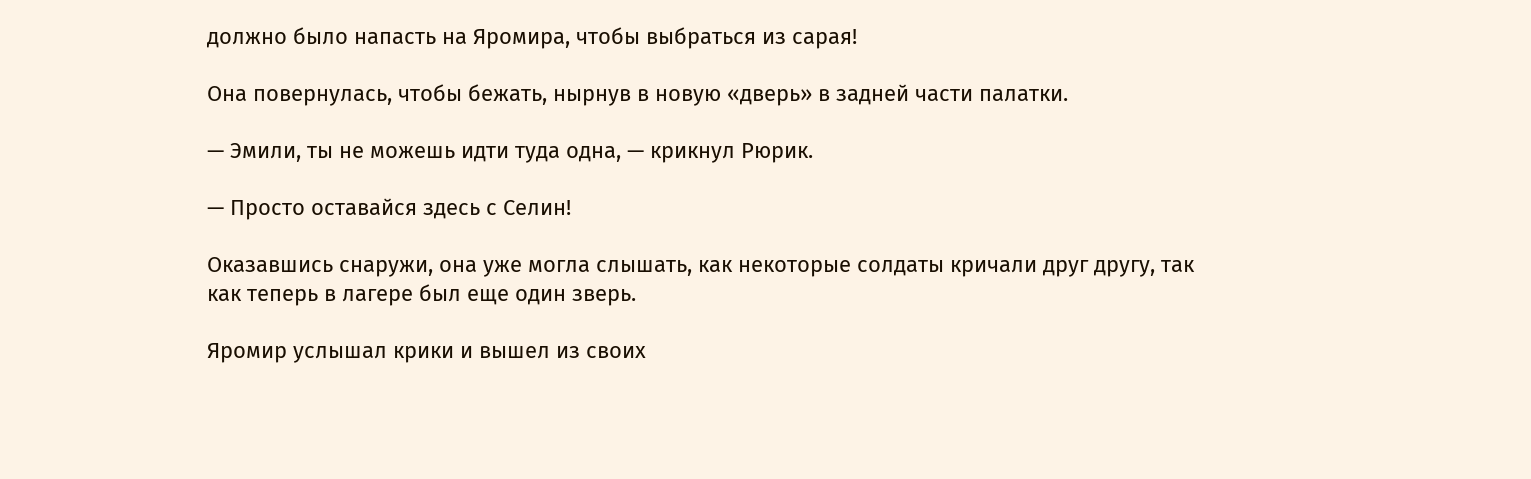должно было напасть на Яромира, чтобы выбраться из сарая!

Она повернулась, чтобы бежать, нырнув в новую «дверь» в задней части палатки.

— Эмили, ты не можешь идти туда одна, — крикнул Рюрик.

— Просто оставайся здесь с Селин!

Оказавшись снаружи, она уже могла слышать, как некоторые солдаты кричали друг другу, так как теперь в лагере был еще один зверь.

Яромир услышал крики и вышел из своих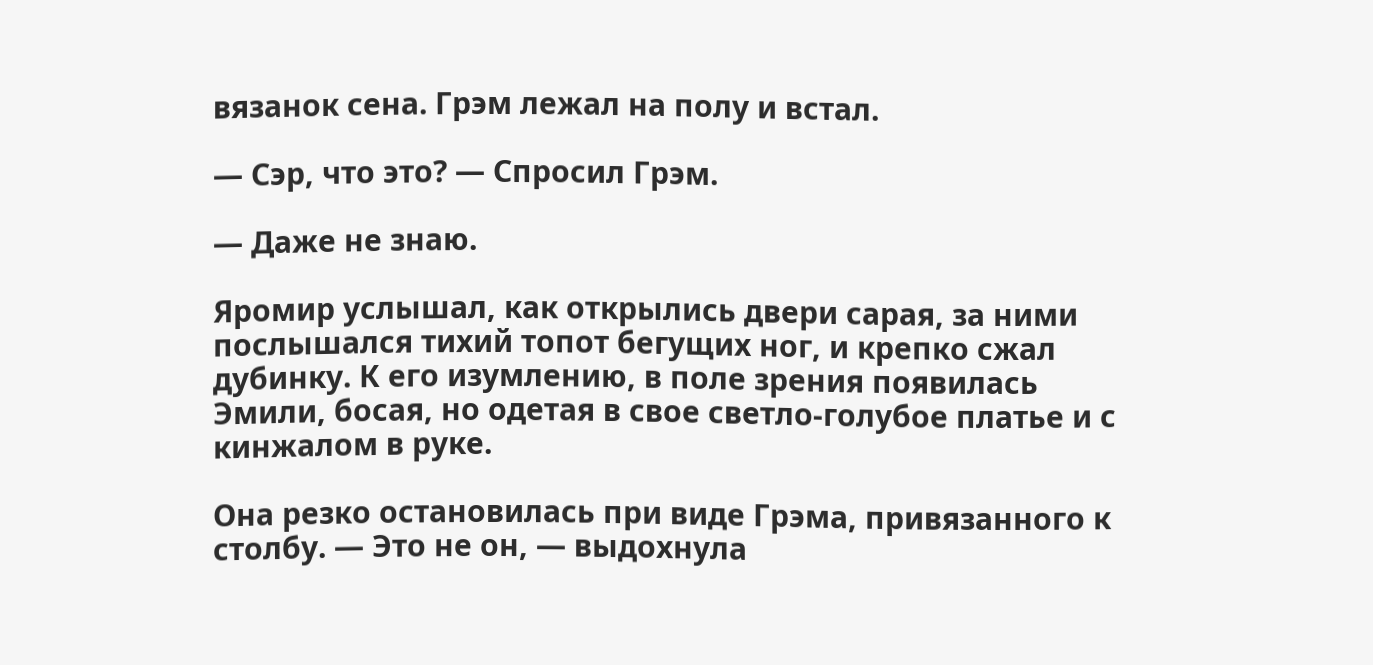вязанок сена. Грэм лежал на полу и встал.

— Сэр, что это? — Спросил Грэм.

— Даже не знаю.

Яромир услышал, как открылись двери сарая, за ними послышался тихий топот бегущих ног, и крепко сжал дубинку. К его изумлению, в поле зрения появилась Эмили, босая, но одетая в свое светло-голубое платье и с кинжалом в руке.

Она резко остановилась при виде Грэма, привязанного к столбу. — Это не он, — выдохнула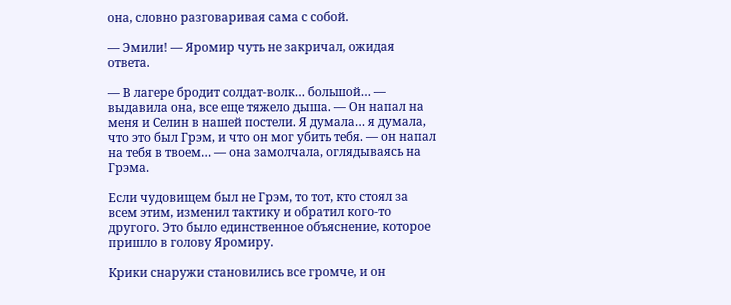она, словно разговаривая сама с собой.

— Эмили! — Яромир чуть не закричал, ожидая ответа.

— В лагере бродит солдат-волк… большой… — выдавила она, все еще тяжело дыша. — Он напал на меня и Селин в нашей постели. Я думала… я думала, что это был Грэм, и что он мог убить тебя. — он напал на тебя в твоем… — она замолчала, оглядываясь на Грэма.

Если чудовищем был не Грэм, то тот, кто стоял за всем этим, изменил тактику и обратил кого-то другого. Это было единственное объяснение, которое пришло в голову Яромиру.

Крики снаружи становились все громче, и он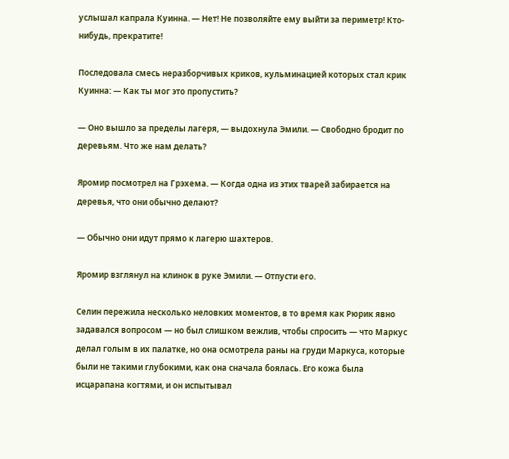услышал капрала Куинна. — Нет! Не позволяйте ему выйти за периметр! Кто-нибудь, прекратите!

Последовала смесь неразборчивых криков, кульминацией которых стал крик Куинна: — Как ты мог это пропустить?

— Оно вышло за пределы лагеря, — выдохнула Эмили. — Свободно бродит по деревьям. Что же нам делать?

Яромир посмотрел на Грэхема. — Когда одна из этих тварей забирается на деревья, что они обычно делают?

— Обычно они идут прямо к лагерю шахтеров.

Яромир взглянул на клинок в руке Эмили. — Отпусти его.

Селин пережила несколько неловких моментов, в то время как Рюрик явно задавался вопросом — но был слишком вежлив, чтобы спросить — что Маркус делал голым в их палатке, но она осмотрела раны на груди Маркуса, которые были не такими глубокими, как она сначала боялась. Его кожа была исцарапана когтями, и он испытывал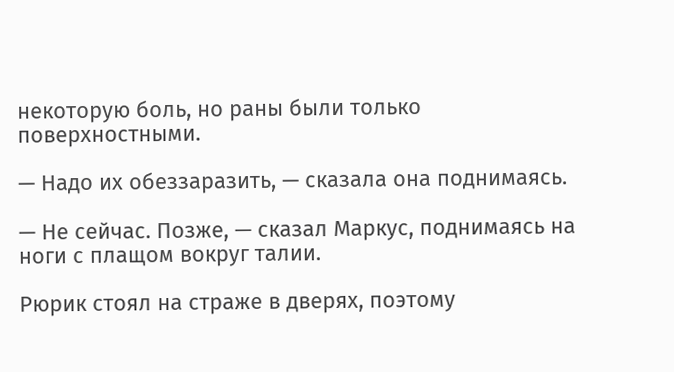некоторую боль, но раны были только поверхностными.

— Надо их обеззаразить, — сказала она поднимаясь.

— Не сейчас. Позже, — сказал Маркус, поднимаясь на ноги с плащом вокруг талии.

Рюрик стоял на страже в дверях, поэтому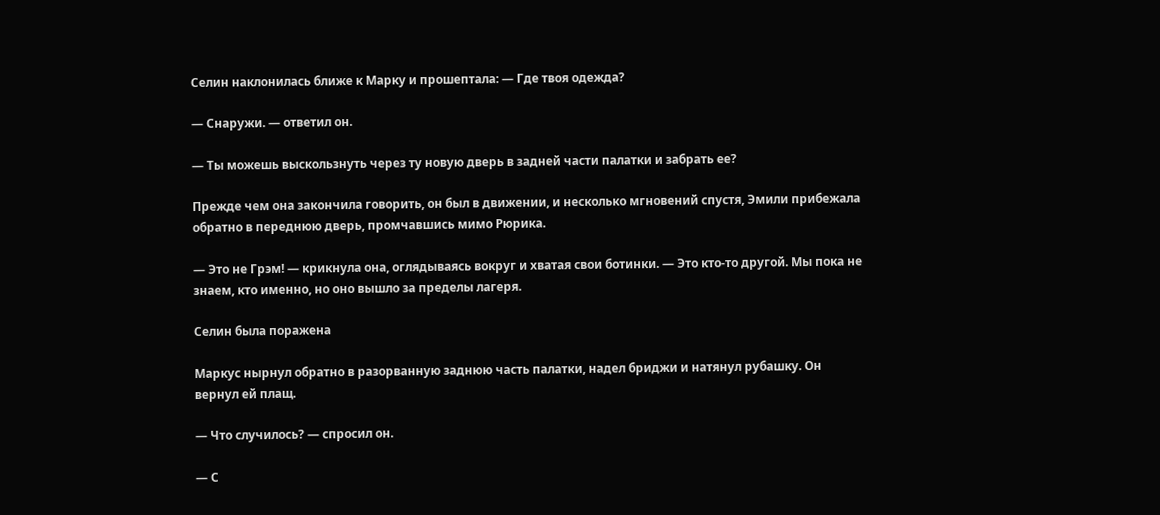Селин наклонилась ближе к Марку и прошептала: — Где твоя одежда?

— Снаружи. — ответил он.

— Ты можешь выскользнуть через ту новую дверь в задней части палатки и забрать ее?

Прежде чем она закончила говорить, он был в движении, и несколько мгновений спустя, Эмили прибежала обратно в переднюю дверь, промчавшись мимо Рюрика.

— Это не Грэм! — крикнула она, оглядываясь вокруг и хватая свои ботинки. — Это кто-то другой. Мы пока не знаем, кто именно, но оно вышло за пределы лагеря.

Селин была поражена

Маркус нырнул обратно в разорванную заднюю часть палатки, надел бриджи и натянул рубашку. Он вернул ей плащ.

— Что случилось? — спросил он.

— С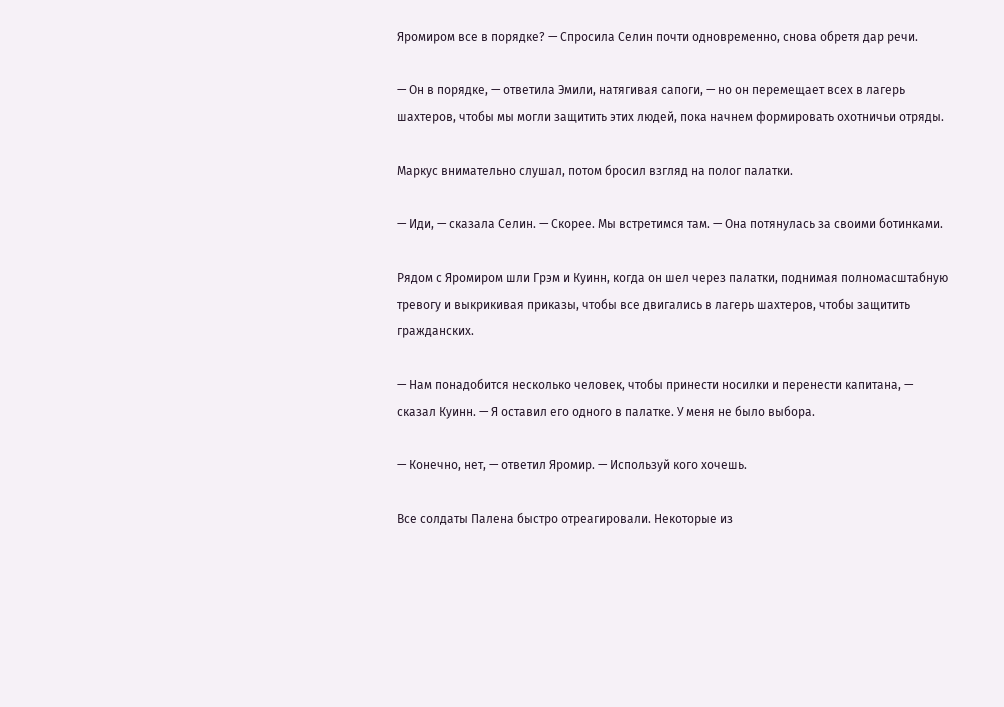Яромиром все в порядке? — Спросила Селин почти одновременно, снова обретя дар речи.

— Он в порядке, — ответила Эмили, натягивая сапоги, — но он перемещает всех в лагерь шахтеров, чтобы мы могли защитить этих людей, пока начнем формировать охотничьи отряды.

Маркус внимательно слушал, потом бросил взгляд на полог палатки.

— Иди, — сказала Селин. — Скорее. Мы встретимся там. — Она потянулась за своими ботинками.

Рядом с Яромиром шли Грэм и Куинн, когда он шел через палатки, поднимая полномасштабную тревогу и выкрикивая приказы, чтобы все двигались в лагерь шахтеров, чтобы защитить гражданских.

— Нам понадобится несколько человек, чтобы принести носилки и перенести капитана, — сказал Куинн. — Я оставил его одного в палатке. У меня не было выбора.

— Конечно, нет, — ответил Яромир. — Используй кого хочешь.

Все солдаты Палена быстро отреагировали. Некоторые из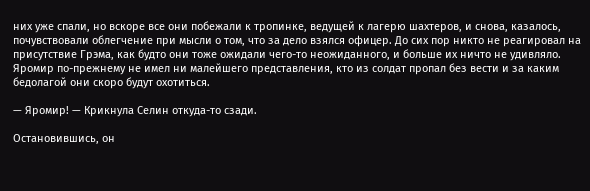них уже спали, но вскоре все они побежали к тропинке, ведущей к лагерю шахтеров, и снова, казалось, почувствовали облегчение при мысли о том, что за дело взялся офицер. До сих пор никто не реагировал на присутствие Грэма, как будто они тоже ожидали чего-то неожиданного, и больше их ничто не удивляло. Яромир по-прежнему не имел ни малейшего представления, кто из солдат пропал без вести и за каким бедолагой они скоро будут охотиться.

— Яромир! — Крикнула Селин откуда-то сзади.

Остановившись, он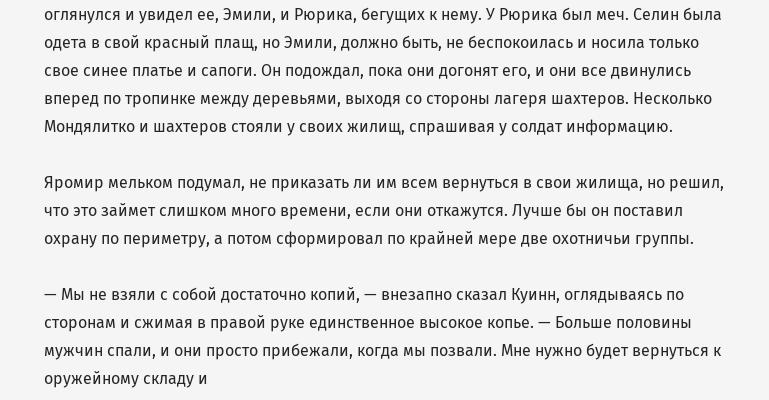оглянулся и увидел ее, Эмили, и Рюрика, бегущих к нему. У Рюрика был меч. Селин была одета в свой красный плащ, но Эмили, должно быть, не беспокоилась и носила только свое синее платье и сапоги. Он подождал, пока они догонят его, и они все двинулись вперед по тропинке между деревьями, выходя со стороны лагеря шахтеров. Несколько Мондялитко и шахтеров стояли у своих жилищ, спрашивая у солдат информацию.

Яромир мельком подумал, не приказать ли им всем вернуться в свои жилища, но решил, что это займет слишком много времени, если они откажутся. Лучше бы он поставил охрану по периметру, а потом сформировал по крайней мере две охотничьи группы.

— Мы не взяли с собой достаточно копий, — внезапно сказал Куинн, оглядываясь по сторонам и сжимая в правой руке единственное высокое копье. — Больше половины мужчин спали, и они просто прибежали, когда мы позвали. Мне нужно будет вернуться к оружейному складу и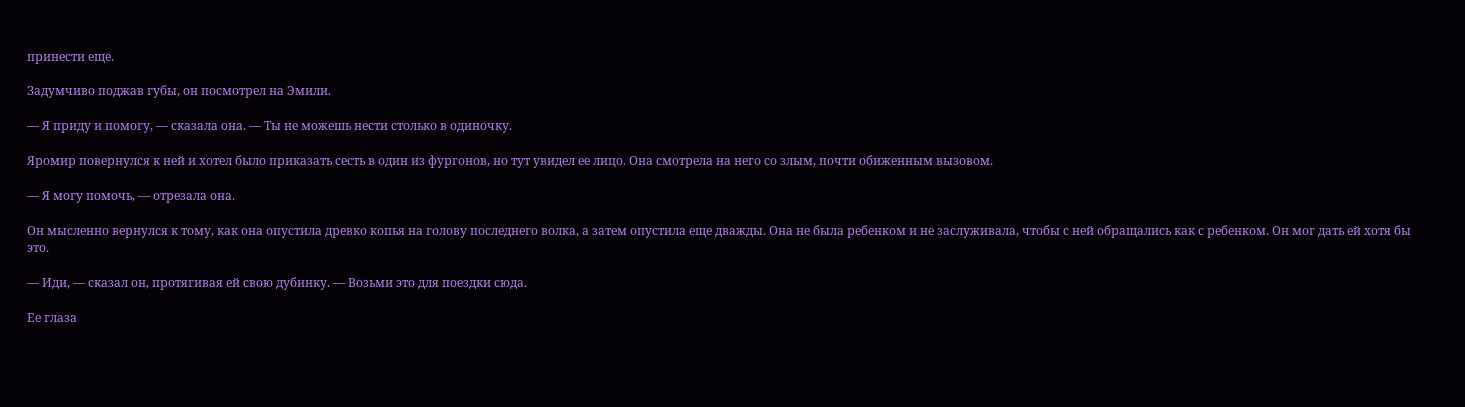принести еще.

Задумчиво поджав губы, он посмотрел на Эмили.

— Я приду и помогу, — сказала она. — Ты не можешь нести столько в одиночку.

Яромир повернулся к ней и хотел было приказать сесть в один из фургонов, но тут увидел ее лицо. Она смотрела на него со злым, почти обиженным вызовом.

— Я могу помочь, — отрезала она.

Он мысленно вернулся к тому, как она опустила древко копья на голову последнего волка, а затем опустила еще дважды. Она не была ребенком и не заслуживала, чтобы с ней обращались как с ребенком. Он мог дать ей хотя бы это.

— Иди, — сказал он, протягивая ей свою дубинку. — Возьми это для поездки сюда.

Ее глаза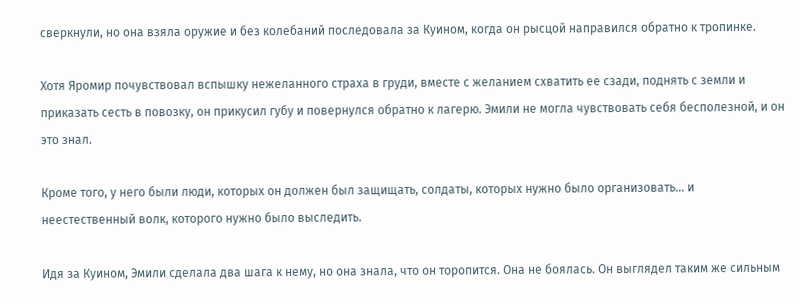сверкнули, но она взяла оружие и без колебаний последовала за Куином, когда он рысцой направился обратно к тропинке.

Хотя Яромир почувствовал вспышку нежеланного страха в груди, вместе с желанием схватить ее сзади, поднять с земли и приказать сесть в повозку, он прикусил губу и повернулся обратно к лагерю. Эмили не могла чувствовать себя бесполезной, и он это знал.

Кроме того, у него были люди, которых он должен был защищать, солдаты, которых нужно было организовать… и неестественный волк, которого нужно было выследить.

Идя за Куином, Эмили сделала два шага к нему, но она знала, что он торопится. Она не боялась. Он выглядел таким же сильным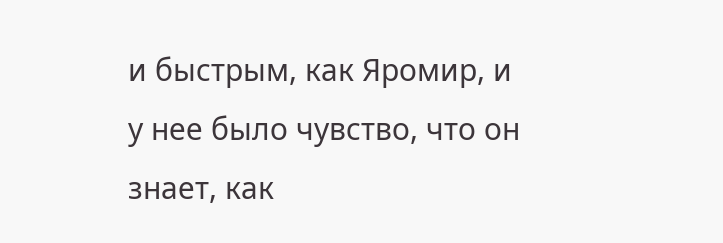и быстрым, как Яромир, и у нее было чувство, что он знает, как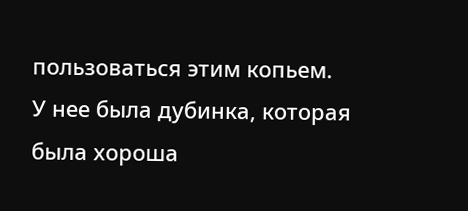пользоваться этим копьем. У нее была дубинка, которая была хороша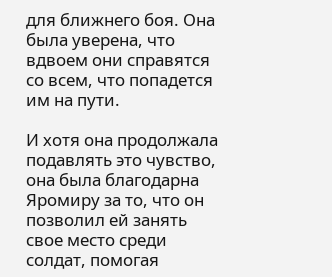для ближнего боя. Она была уверена, что вдвоем они справятся со всем, что попадется им на пути.

И хотя она продолжала подавлять это чувство, она была благодарна Яромиру за то, что он позволил ей занять свое место среди солдат, помогая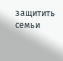защитить семьи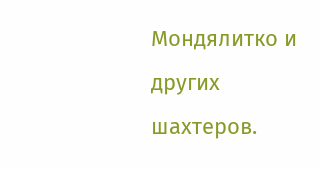Мондялитко и других шахтеров.